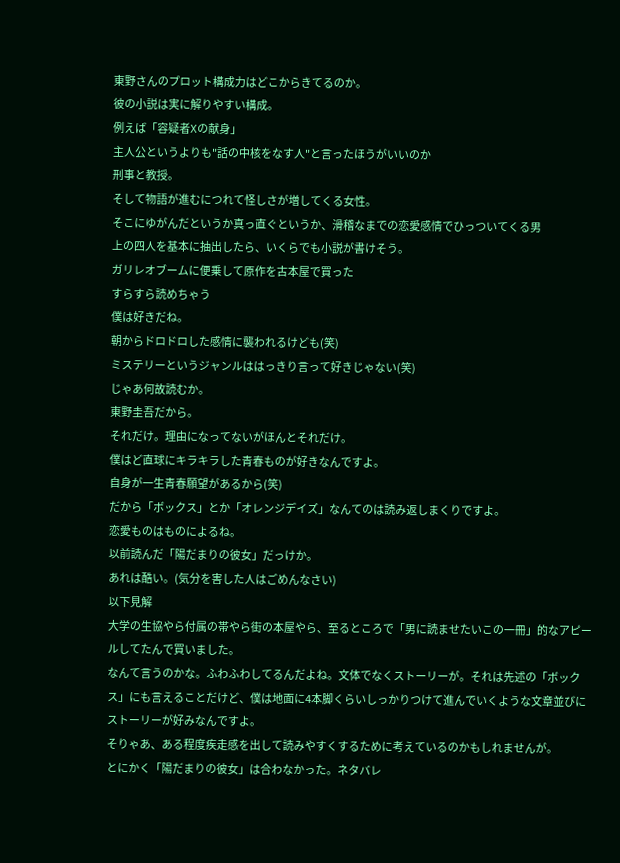東野さんのプロット構成力はどこからきてるのか。
彼の小説は実に解りやすい構成。
例えば「容疑者Xの献身」
主人公というよりも"話の中核をなす人"と言ったほうがいいのか
刑事と教授。
そして物語が進むにつれて怪しさが増してくる女性。
そこにゆがんだというか真っ直ぐというか、滑稽なまでの恋愛感情でひっついてくる男
上の四人を基本に抽出したら、いくらでも小説が書けそう。
ガリレオブームに便乗して原作を古本屋で買った
すらすら読めちゃう
僕は好きだね。
朝からドロドロした感情に襲われるけども(笑)
ミステリーというジャンルははっきり言って好きじゃない(笑)
じゃあ何故読むか。
東野圭吾だから。
それだけ。理由になってないがほんとそれだけ。
僕はど直球にキラキラした青春ものが好きなんですよ。
自身が一生青春願望があるから(笑)
だから「ボックス」とか「オレンジデイズ」なんてのは読み返しまくりですよ。
恋愛ものはものによるね。
以前読んだ「陽だまりの彼女」だっけか。
あれは酷い。(気分を害した人はごめんなさい)
以下見解
大学の生協やら付属の帯やら街の本屋やら、至るところで「男に読ませたいこの一冊」的なアピールしてたんで買いました。
なんて言うのかな。ふわふわしてるんだよね。文体でなくストーリーが。それは先述の「ボックス」にも言えることだけど、僕は地面に4本脚くらいしっかりつけて進んでいくような文章並びにストーリーが好みなんですよ。
そりゃあ、ある程度疾走感を出して読みやすくするために考えているのかもしれませんが。
とにかく「陽だまりの彼女」は合わなかった。ネタバレ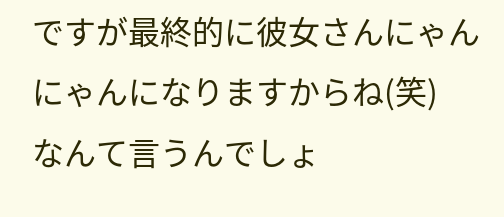ですが最終的に彼女さんにゃんにゃんになりますからね(笑)
なんて言うんでしょ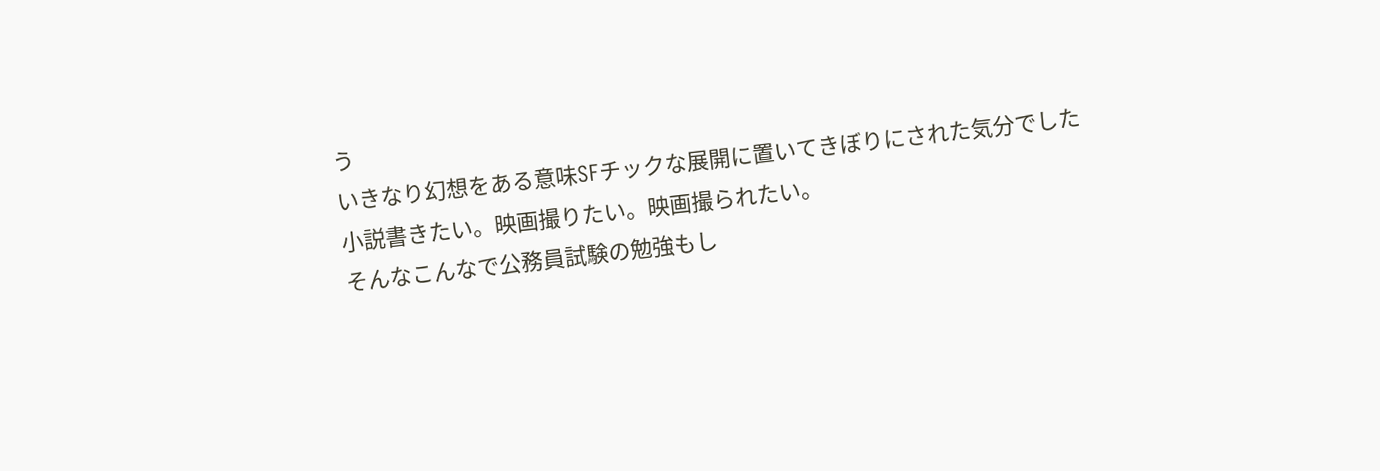う
いきなり幻想をある意味SFチックな展開に置いてきぼりにされた気分でした
小説書きたい。映画撮りたい。映画撮られたい。
そんなこんなで公務員試験の勉強もし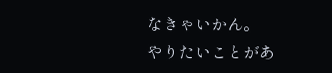なきゃいかん。
やりたいことがあ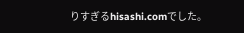りすぎるhisashi.comでした。